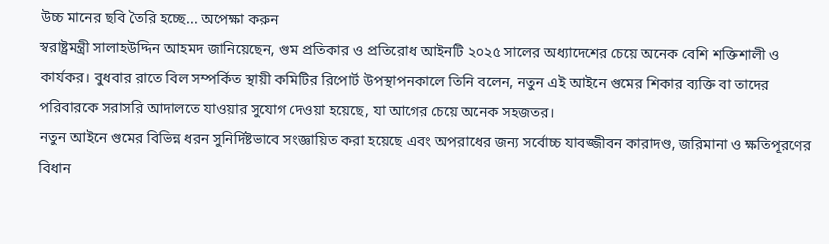উচ্চ মানের ছবি তৈরি হচ্ছে... অপেক্ষা করুন
স্বরাষ্ট্রমন্ত্রী সালাহউদ্দিন আহমদ জানিয়েছেন, গুম প্রতিকার ও প্রতিরোধ আইনটি ২০২৫ সালের অধ্যাদেশের চেয়ে অনেক বেশি শক্তিশালী ও কার্যকর। বুধবার রাতে বিল সম্পর্কিত স্থায়ী কমিটির রিপোর্ট উপস্থাপনকালে তিনি বলেন, নতুন এই আইনে গুমের শিকার ব্যক্তি বা তাদের পরিবারকে সরাসরি আদালতে যাওয়ার সুযোগ দেওয়া হয়েছে, যা আগের চেয়ে অনেক সহজতর।
নতুন আইনে গুমের বিভিন্ন ধরন সুনির্দিষ্টভাবে সংজ্ঞায়িত করা হয়েছে এবং অপরাধের জন্য সর্বোচ্চ যাবজ্জীবন কারাদণ্ড, জরিমানা ও ক্ষতিপূরণের বিধান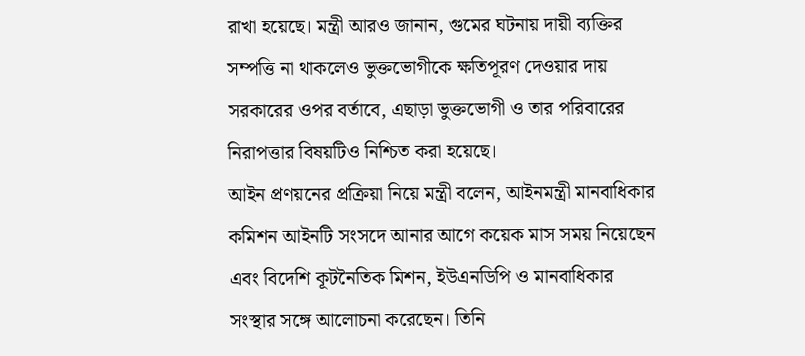রাখা হয়েছে। মন্ত্রী আরও জানান, গুমের ঘটনায় দায়ী ব্যক্তির সম্পত্তি না থাকলেও ভুক্তভোগীকে ক্ষতিপূরণ দেওয়ার দায় সরকারের ওপর বর্তাবে, এছাড়া ভুক্তভোগী ও তার পরিবারের নিরাপত্তার বিষয়টিও নিশ্চিত করা হয়েছে।
আইন প্রণয়নের প্রক্রিয়া নিয়ে মন্ত্রী বলেন, আইনমন্ত্রী মানবাধিকার কমিশন আইনটি সংসদে আনার আগে কয়েক মাস সময় নিয়েছেন এবং বিদেশি কূটনৈতিক মিশন, ইউএনডিপি ও মানবাধিকার সংস্থার সঙ্গে আলোচনা করেছেন। তিনি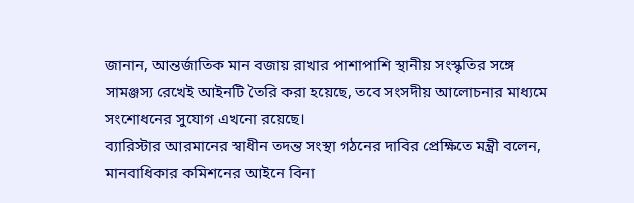জানান, আন্তর্জাতিক মান বজায় রাখার পাশাপাশি স্থানীয় সংস্কৃতির সঙ্গে সামঞ্জস্য রেখেই আইনটি তৈরি করা হয়েছে, তবে সংসদীয় আলোচনার মাধ্যমে সংশোধনের সুযোগ এখনো রয়েছে।
ব্যারিস্টার আরমানের স্বাধীন তদন্ত সংস্থা গঠনের দাবির প্রেক্ষিতে মন্ত্রী বলেন, মানবাধিকার কমিশনের আইনে বিনা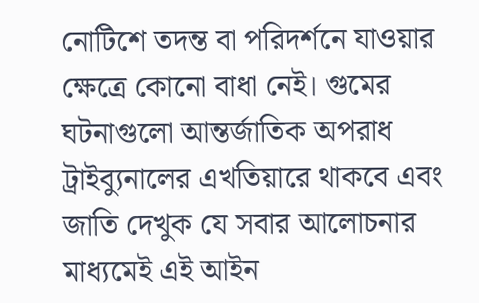নোটিশে তদন্ত বা পরিদর্শনে যাওয়ার ক্ষেত্রে কোনো বাধা নেই। গুমের ঘটনাগুলো আন্তর্জাতিক অপরাধ ট্রাইব্যুনালের এখতিয়ারে থাকবে এবং জাতি দেখুক যে সবার আলোচনার মাধ্যমেই এই আইন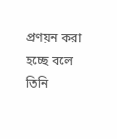প্রণয়ন করা হচ্ছে বলে তিনি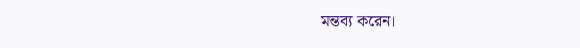মন্তব্য করেন।